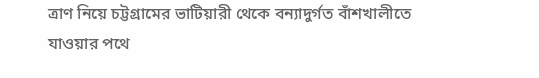ত্রাণ নিয়ে চট্টগ্রামের ভাটিয়ারী থেকে বন্যাদুর্গত বাঁশখালীতে যাওয়ার পথে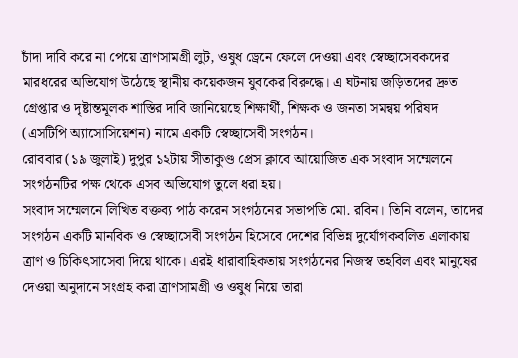চাঁদা দাবি করে না পেয়ে ত্রাণসামগ্রী লুট, ওষুধ ড্রেনে ফেলে দেওয়া এবং স্বেচ্ছাসেবকদের মারধরের অভিযোগ উঠেছে স্থানীয় কয়েকজন যুবকের বিরুদ্ধে। এ ঘটনায় জড়িতদের দ্রুত গ্রেপ্তার ও দৃষ্টান্তমূলক শাস্তির দাবি জানিয়েছে শিক্ষার্থী, শিক্ষক ও জনতা সমন্বয় পরিষদ (এসটিপি অ্যাসোসিয়েশন) নামে একটি স্বেচ্ছাসেবী সংগঠন।
রোববার (১৯ জুলাই) দুপুর ১২টায় সীতাকুণ্ড প্রেস ক্লাবে আয়োজিত এক সংবাদ সম্মেলনে সংগঠনটির পক্ষ থেকে এসব অভিযোগ তুলে ধরা হয়।
সংবাদ সম্মেলনে লিখিত বক্তব্য পাঠ করেন সংগঠনের সভাপতি মো. রবিন। তিনি বলেন, তাদের সংগঠন একটি মানবিক ও স্বেচ্ছাসেবী সংগঠন হিসেবে দেশের বিভিন্ন দুর্যোগকবলিত এলাকায় ত্রাণ ও চিকিৎসাসেবা দিয়ে থাকে। এরই ধারাবাহিকতায় সংগঠনের নিজস্ব তহবিল এবং মানুষের দেওয়া অনুদানে সংগ্রহ করা ত্রাণসামগ্রী ও ওষুধ নিয়ে তারা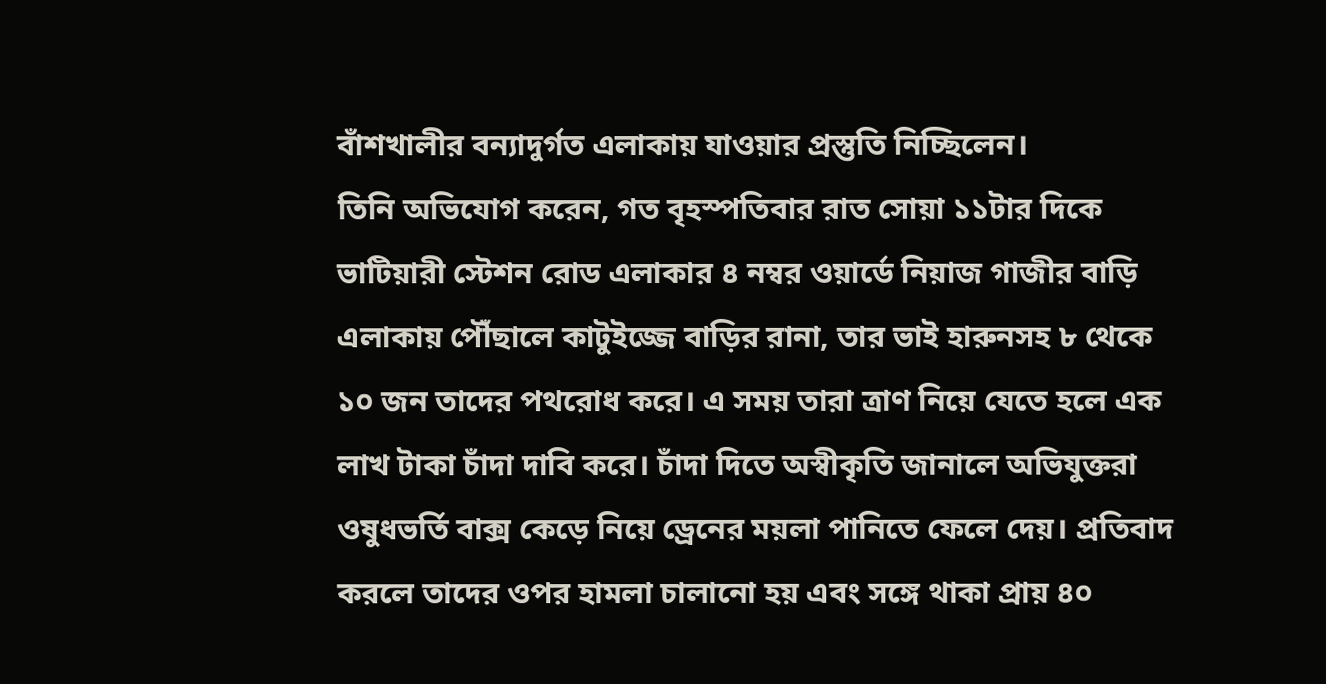বাঁশখালীর বন্যাদুর্গত এলাকায় যাওয়ার প্রস্তুতি নিচ্ছিলেন।
তিনি অভিযোগ করেন, গত বৃহস্পতিবার রাত সোয়া ১১টার দিকে ভাটিয়ারী স্টেশন রোড এলাকার ৪ নম্বর ওয়ার্ডে নিয়াজ গাজীর বাড়ি এলাকায় পৌঁছালে কাটুইজ্জে বাড়ির রানা, তার ভাই হারুনসহ ৮ থেকে ১০ জন তাদের পথরোধ করে। এ সময় তারা ত্রাণ নিয়ে যেতে হলে এক লাখ টাকা চাঁদা দাবি করে। চাঁদা দিতে অস্বীকৃতি জানালে অভিযুক্তরা ওষুধভর্তি বাক্স কেড়ে নিয়ে ড্রেনের ময়লা পানিতে ফেলে দেয়। প্রতিবাদ করলে তাদের ওপর হামলা চালানো হয় এবং সঙ্গে থাকা প্রায় ৪০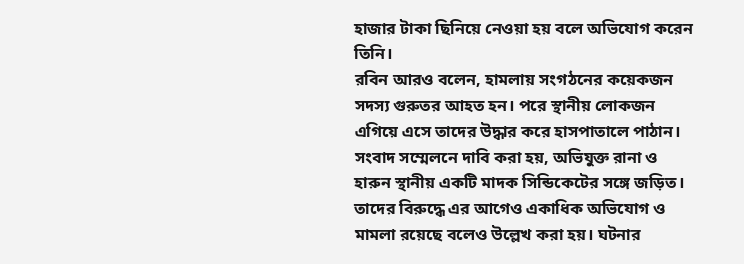হাজার টাকা ছিনিয়ে নেওয়া হয় বলে অভিযোগ করেন তিনি।
রবিন আরও বলেন, হামলায় সংগঠনের কয়েকজন সদস্য গুরুতর আহত হন। পরে স্থানীয় লোকজন এগিয়ে এসে তাদের উদ্ধার করে হাসপাতালে পাঠান।
সংবাদ সম্মেলনে দাবি করা হয়, অভিযুক্ত রানা ও হারুন স্থানীয় একটি মাদক সিন্ডিকেটের সঙ্গে জড়িত। তাদের বিরুদ্ধে এর আগেও একাধিক অভিযোগ ও মামলা রয়েছে বলেও উল্লেখ করা হয়। ঘটনার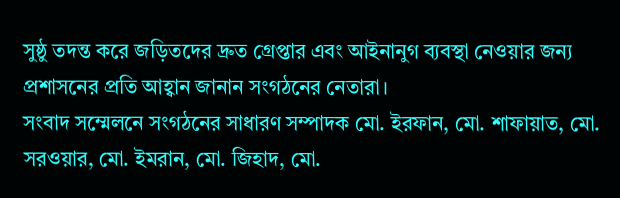সুষ্ঠু তদন্ত করে জড়িতদের দ্রুত গ্রেপ্তার এবং আইনানুগ ব্যবস্থা নেওয়ার জন্য প্রশাসনের প্রতি আহ্বান জানান সংগঠনের নেতারা।
সংবাদ সম্মেলনে সংগঠনের সাধারণ সম্পাদক মো. ইরফান, মো. শাফায়াত, মো. সরওয়ার, মো. ইমরান, মো. জিহাদ, মো.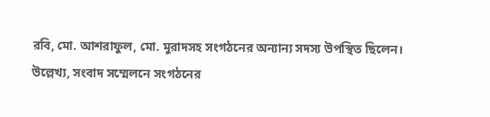রবি, মো. আশরাফুল, মো. মুরাদসহ সংগঠনের অন্যান্য সদস্য উপস্থিত ছিলেন।
উল্লেখ্য, সংবাদ সম্মেলনে সংগঠনের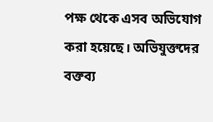পক্ষ থেকে এসব অভিযোগ করা হয়েছে। অভিযুক্তদের বক্তব্য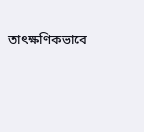তাৎক্ষণিকভাবে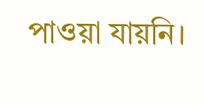পাওয়া যায়নি।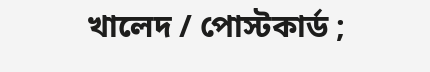খালেদ / পোস্টকার্ড ;